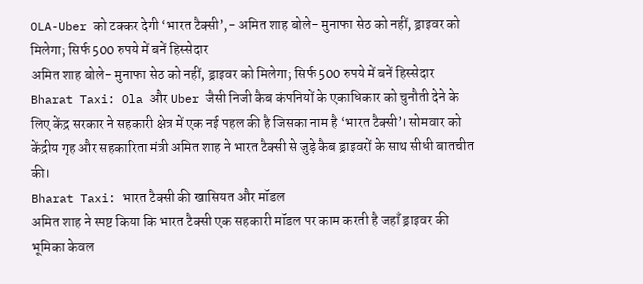OLA-Uber को टक्कर देगी ‘भारत टैक्सी’,- अमित शाह बोले- मुनाफा सेठ को नहीं, ड्राइवर को मिलेगा; सिर्फ 500 रुपये में बनें हिस्सेदार
अमित शाह बोले- मुनाफा सेठ को नहीं, ड्राइवर को मिलेगा; सिर्फ 500 रुपये में बनें हिस्सेदार
Bharat Taxi: Ola और Uber जैसी निजी कैब कंपनियों के एकाधिकार को चुनौती देने के लिए केंद्र सरकार ने सहकारी क्षेत्र में एक नई पहल की है जिसका नाम है ‘भारत टैक्सी’। सोमवार को केंद्रीय गृह और सहकारिता मंत्री अमित शाह ने भारत टैक्सी से जुड़े कैब ड्राइवरों के साथ सीधी बातचीत की।
Bharat Taxi: भारत टैक्सी की खासियत और मॉडल
अमित शाह ने स्पष्ट किया कि भारत टैक्सी एक सहकारी मॉडल पर काम करती है जहाँ ड्राइवर की भूमिका केवल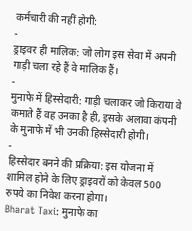कर्मचारी की नहीं होगी:
-
ड्राइवर ही मालिक: जो लोग इस सेवा में अपनी गाड़ी चला रहे हैं वे मालिक हैं।
-
मुनाफे में हिस्सेदारी: गाड़ी चलाकर जो किराया वे कमाते हैं वह उनका है ही, इसके अलावा कंपनी के मुनाफे में भी उनकी हिस्सेदारी होगी।
-
हिस्सेदार बनने की प्रक्रिया: इस योजना में शामिल होने के लिए ड्राइवरों को केवल 500 रुपये का निवेश करना होगा।
Bharat Taxi: मुनाफे का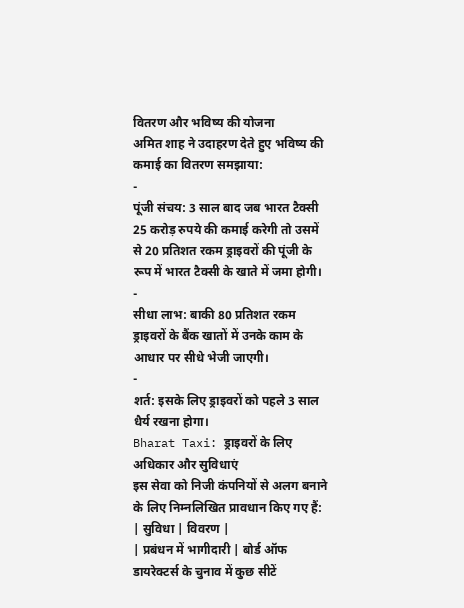वितरण और भविष्य की योजना
अमित शाह ने उदाहरण देते हुए भविष्य की कमाई का वितरण समझाया:
-
पूंजी संचय: 3 साल बाद जब भारत टैक्सी 25 करोड़ रुपये की कमाई करेगी तो उसमें से 20 प्रतिशत रकम ड्राइवरों की पूंजी के रूप में भारत टैक्सी के खाते में जमा होगी।
-
सीधा लाभ: बाकी 80 प्रतिशत रकम ड्राइवरों के बैंक खातों में उनके काम के आधार पर सीधे भेजी जाएगी।
-
शर्त: इसके लिए ड्राइवरों को पहले 3 साल धैर्य रखना होगा।
Bharat Taxi: ड्राइवरों के लिए अधिकार और सुविधाएं
इस सेवा को निजी कंपनियों से अलग बनाने के लिए निम्नलिखित प्रावधान किए गए हैं:
| सुविधा | विवरण |
| प्रबंधन में भागीदारी | बोर्ड ऑफ डायरेक्टर्स के चुनाव में कुछ सीटें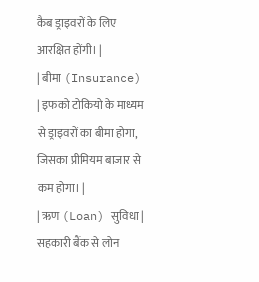कैब ड्राइवरों के लिए आरक्षित होंगी। |
| बीमा (Insurance) | इफको टोकियो के माध्यम से ड्राइवरों का बीमा होगा, जिसका प्रीमियम बाजार से कम होगा। |
| ऋण (Loan) सुविधा | सहकारी बैंक से लोन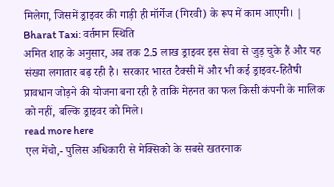मिलेगा, जिसमें ड्राइवर की गाड़ी ही मॉर्गेज (गिरवी) के रूप में काम आएगी। |
Bharat Taxi: वर्तमान स्थिति
अमित शाह के अनुसार, अब तक 2.5 लाख ड्राइवर इस सेवा से जुड़ चुके हैं और यह संख्या लगातार बढ़ रही है। सरकार भारत टैक्सी में और भी कई ड्राइवर-हितैषी प्रावधान जोड़ने की योजना बना रही है ताकि मेहनत का फल किसी कंपनी के मालिक को नहीं, बल्कि ड्राइवर को मिले।
read more here
एल मेंचो,- पुलिस अधिकारी से मेक्सिको के सबसे खतरनाक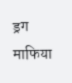ड्रग माफिया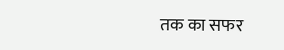तक का सफर